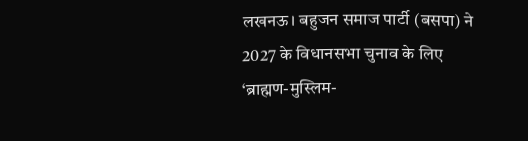लखनऊ। बहुजन समाज पार्टी (बसपा) ने 2027 के विधानसभा चुनाव के लिए ‘ब्राह्मण-मुस्लिम-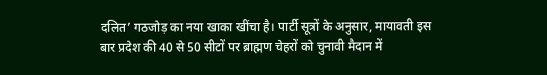दलित’ गठजोड़ का नया खाका खींचा है। पार्टी सूत्रों के अनुसार, मायावती इस बार प्रदेश की 40 से 50 सीटों पर ब्राह्मण चेहरों को चुनावी मैदान में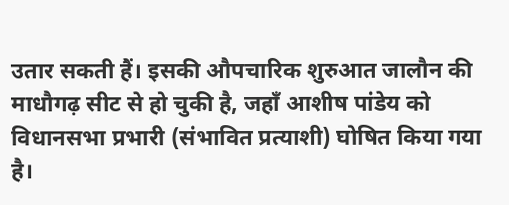उतार सकती हैं। इसकी औपचारिक शुरुआत जालौन की माधौगढ़ सीट से हो चुकी है, जहाँ आशीष पांडेय को विधानसभा प्रभारी (संभावित प्रत्याशी) घोषित किया गया है।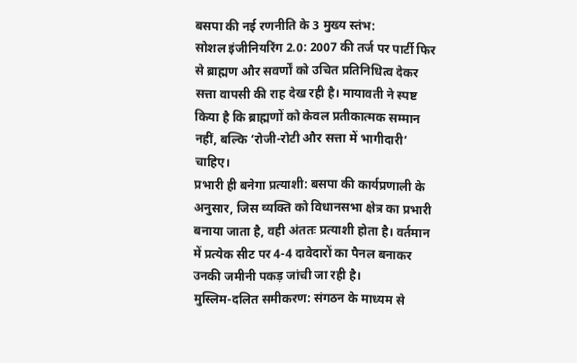बसपा की नई रणनीति के 3 मुख्य स्तंभ:
सोशल इंजीनियरिंग 2.0: 2007 की तर्ज पर पार्टी फिर से ब्राह्मण और सवर्णों को उचित प्रतिनिधित्व देकर सत्ता वापसी की राह देख रही है। मायावती ने स्पष्ट किया है कि ब्राह्मणों को केवल प्रतीकात्मक सम्मान नहीं, बल्कि ‘रोजी-रोटी और सत्ता में भागीदारी’ चाहिए।
प्रभारी ही बनेगा प्रत्याशी: बसपा की कार्यप्रणाली के अनुसार, जिस व्यक्ति को विधानसभा क्षेत्र का प्रभारी बनाया जाता है, वही अंततः प्रत्याशी होता है। वर्तमान में प्रत्येक सीट पर 4-4 दावेदारों का पैनल बनाकर उनकी जमीनी पकड़ जांची जा रही है।
मुस्लिम-दलित समीकरण: संगठन के माध्यम से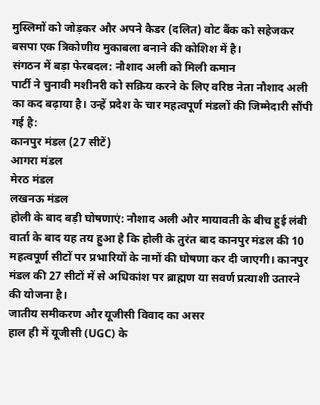मुस्लिमों को जोड़कर और अपने कैडर (दलित) वोट बैंक को सहेजकर बसपा एक त्रिकोणीय मुकाबला बनाने की कोशिश में है।
संगठन में बड़ा फेरबदल: नौशाद अली को मिली कमान
पार्टी ने चुनावी मशीनरी को सक्रिय करने के लिए वरिष्ठ नेता नौशाद अली का कद बढ़ाया है। उन्हें प्रदेश के चार महत्वपूर्ण मंडलों की जिम्मेदारी सौंपी गई है:
कानपुर मंडल (27 सीटें)
आगरा मंडल
मेरठ मंडल
लखनऊ मंडल
होली के बाद बड़ी घोषणाएं: नौशाद अली और मायावती के बीच हुई लंबी वार्ता के बाद यह तय हुआ है कि होली के तुरंत बाद कानपुर मंडल की 10 महत्वपूर्ण सीटों पर प्रभारियों के नामों की घोषणा कर दी जाएगी। कानपुर मंडल की 27 सीटों में से अधिकांश पर ब्राह्मण या सवर्ण प्रत्याशी उतारने की योजना है।
जातीय समीकरण और यूजीसी विवाद का असर
हाल ही में यूजीसी (UGC) के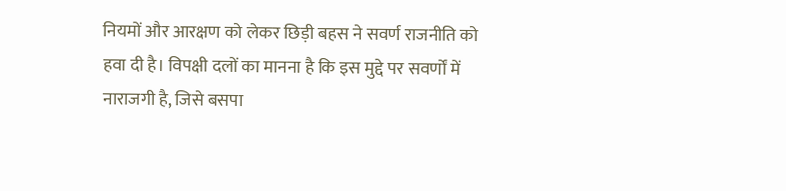नियमों और आरक्षण को लेकर छिड़ी बहस ने सवर्ण राजनीति को हवा दी है। विपक्षी दलों का मानना है कि इस मुद्दे पर सवर्णों में नाराजगी है, जिसे बसपा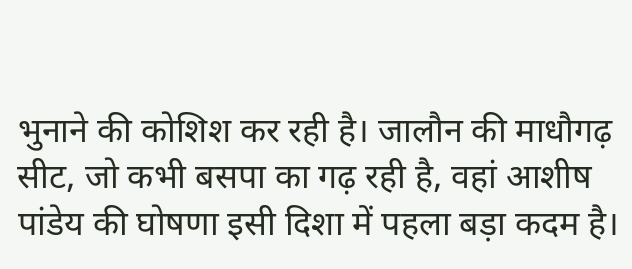भुनाने की कोशिश कर रही है। जालौन की माधौगढ़ सीट, जो कभी बसपा का गढ़ रही है, वहां आशीष पांडेय की घोषणा इसी दिशा में पहला बड़ा कदम है।